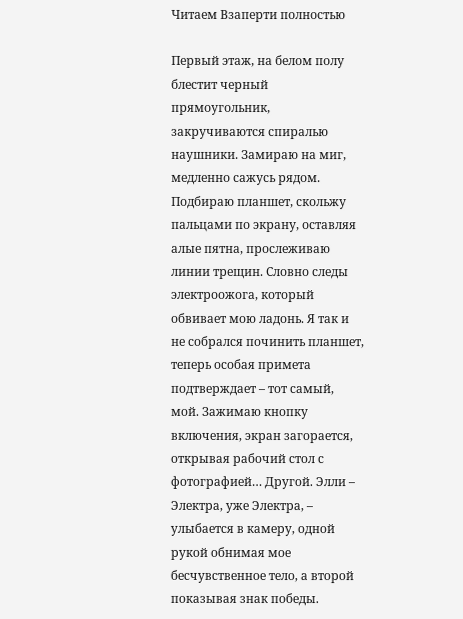Читаем Взаперти полностью

Первый этаж, на белом полу блестит черный прямоугольник, закручиваются спиралью наушники. Замираю на миг, медленно сажусь рядом. Подбираю планшет, скольжу пальцами по экрану, оставляя алые пятна, прослеживаю линии трещин. Словно следы электроожога, который обвивает мою ладонь. Я так и не собрался починить планшет, теперь особая примета подтверждает – тот самый, мой. Зажимаю кнопку включения, экран загорается, открывая рабочий стол с фотографией… Другой. Элли – Электра, уже Электра, – улыбается в камеру, одной рукой обнимая мое бесчувственное тело, а второй показывая знак победы.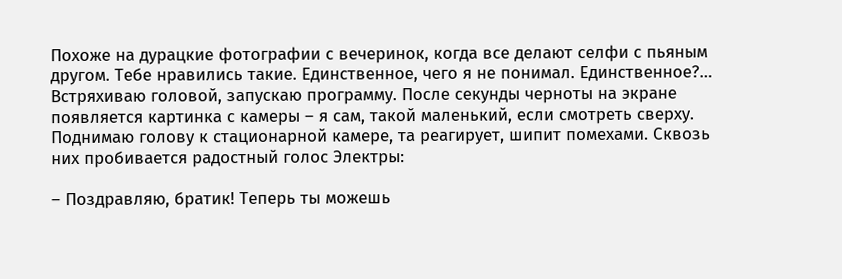Похоже на дурацкие фотографии с вечеринок, когда все делают селфи с пьяным другом. Тебе нравились такие. Единственное, чего я не понимал. Единственное?… Встряхиваю головой, запускаю программу. После секунды черноты на экране появляется картинка с камеры – я сам, такой маленький, если смотреть сверху. Поднимаю голову к стационарной камере, та реагирует, шипит помехами. Сквозь них пробивается радостный голос Электры:

– Поздравляю, братик! Теперь ты можешь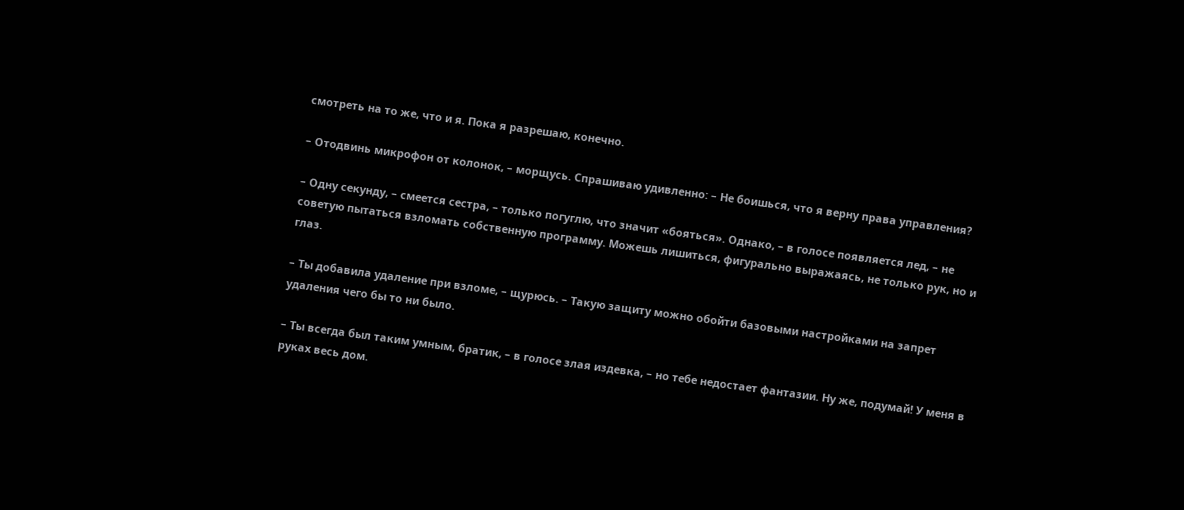смотреть на то же, что и я. Пока я разрешаю, конечно.

– Отодвинь микрофон от колонок, – морщусь. Спрашиваю удивленно: – Не боишься, что я верну права управления?

– Одну секунду, – смеется сестра, – только погуглю, что значит «бояться». Однако, – в голосе появляется лед, – не советую пытаться взломать собственную программу. Можешь лишиться, фигурально выражаясь, не только рук, но и глаз.

– Ты добавила удаление при взломе, – щурюсь. – Такую защиту можно обойти базовыми настройками на запрет удаления чего бы то ни было.

– Ты всегда был таким умным, братик, – в голосе злая издевка, – но тебе недостает фантазии. Ну же, подумай! У меня в руках весь дом.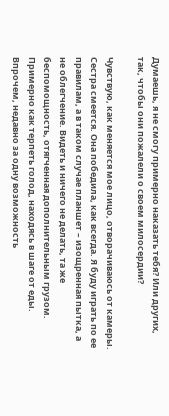Думаешь, я не смогу примерно наказать тебя? Или других, так, чтобы они пожалели о своем милосердии?

Чувствую, как меняется мое лицо, отворачиваюсь от камеры. Сестра смеется. Она победила, как всегда. Я буду играть по ее правилам, а в таком случае планшет – изощренная пытка, а не облегчение. Видеть и ничего не делать, та же беспомощность, отягченная дополнительным грузом. Примерно как терпеть голод, находясь в шаге от еды. Впрочем, недавно за одну возможность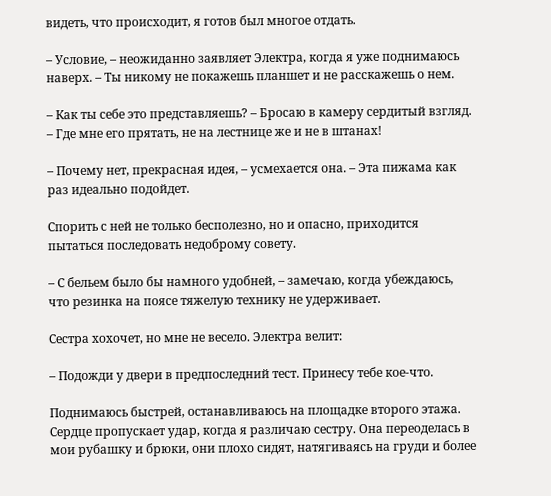видеть, что происходит, я готов был многое отдать.

– Условие, – неожиданно заявляет Электра, когда я уже поднимаюсь наверх. – Ты никому не покажешь планшет и не расскажешь о нем.

– Как ты себе это представляешь? – Бросаю в камеру сердитый взгляд. – Где мне его прятать, не на лестнице же и не в штанах!

– Почему нет, прекрасная идея, – усмехается она. – Эта пижама как раз идеально подойдет.

Спорить с ней не только бесполезно, но и опасно, приходится пытаться последовать недоброму совету.

– С бельем было бы намного удобней, – замечаю, когда убеждаюсь, что резинка на поясе тяжелую технику не удерживает.

Сестра хохочет, но мне не весело. Электра велит:

– Подожди у двери в предпоследний тест. Принесу тебе кое-что.

Поднимаюсь быстрей, останавливаюсь на площадке второго этажа. Сердце пропускает удар, когда я различаю сестру. Она переоделась в мои рубашку и брюки, они плохо сидят, натягиваясь на груди и более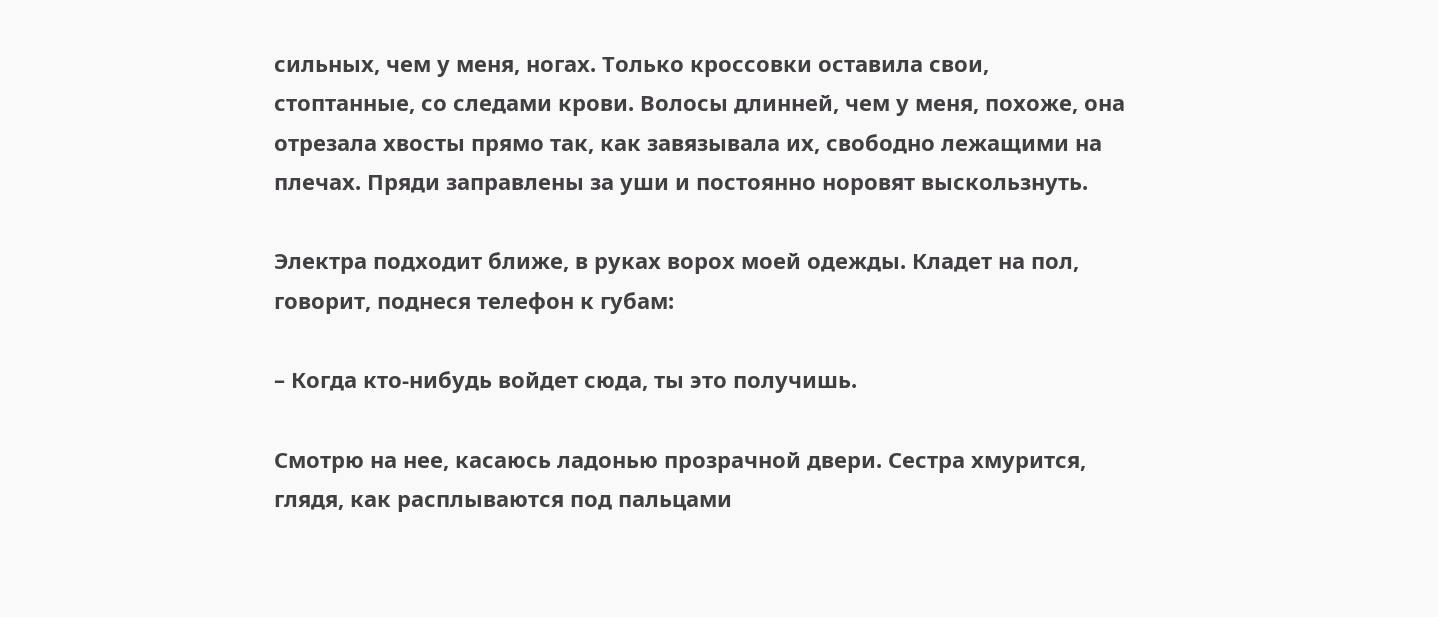сильных, чем у меня, ногах. Только кроссовки оставила свои, стоптанные, со следами крови. Волосы длинней, чем у меня, похоже, она отрезала хвосты прямо так, как завязывала их, свободно лежащими на плечах. Пряди заправлены за уши и постоянно норовят выскользнуть.

Электра подходит ближе, в руках ворох моей одежды. Кладет на пол, говорит, поднеся телефон к губам:

– Когда кто-нибудь войдет сюда, ты это получишь.

Смотрю на нее, касаюсь ладонью прозрачной двери. Сестра хмурится, глядя, как расплываются под пальцами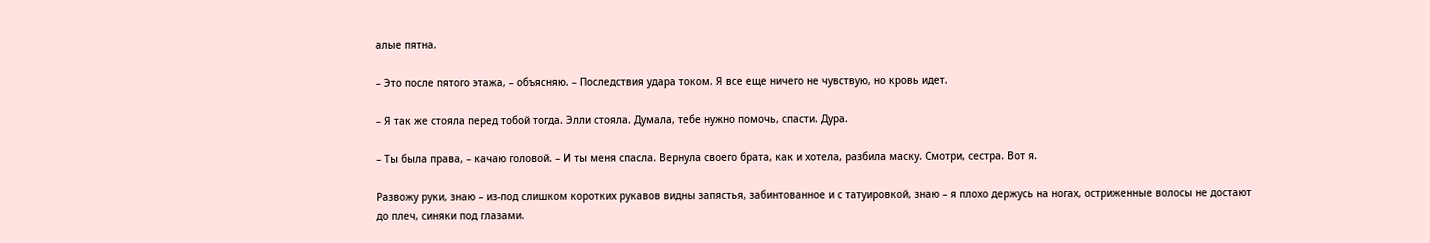алые пятна.

– Это после пятого этажа, – объясняю. – Последствия удара током. Я все еще ничего не чувствую, но кровь идет.

– Я так же стояла перед тобой тогда. Элли стояла. Думала, тебе нужно помочь, спасти. Дура.

– Ты была права, – качаю головой. – И ты меня спасла. Вернула своего брата, как и хотела, разбила маску. Смотри, сестра. Вот я.

Развожу руки, знаю – из-под слишком коротких рукавов видны запястья, забинтованное и с татуировкой, знаю – я плохо держусь на ногах, остриженные волосы не достают до плеч, синяки под глазами.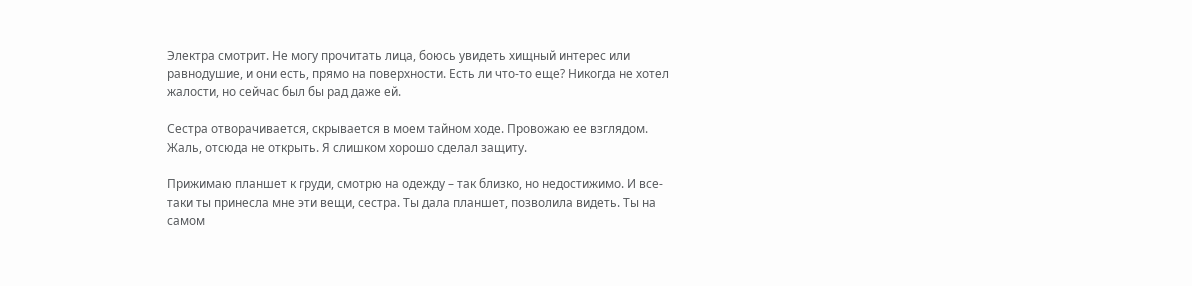Электра смотрит. Не могу прочитать лица, боюсь увидеть хищный интерес или равнодушие, и они есть, прямо на поверхности. Есть ли что-то еще? Никогда не хотел жалости, но сейчас был бы рад даже ей.

Сестра отворачивается, скрывается в моем тайном ходе. Провожаю ее взглядом. Жаль, отсюда не открыть. Я слишком хорошо сделал защиту.

Прижимаю планшет к груди, смотрю на одежду – так близко, но недостижимо. И все-таки ты принесла мне эти вещи, сестра. Ты дала планшет, позволила видеть. Ты на самом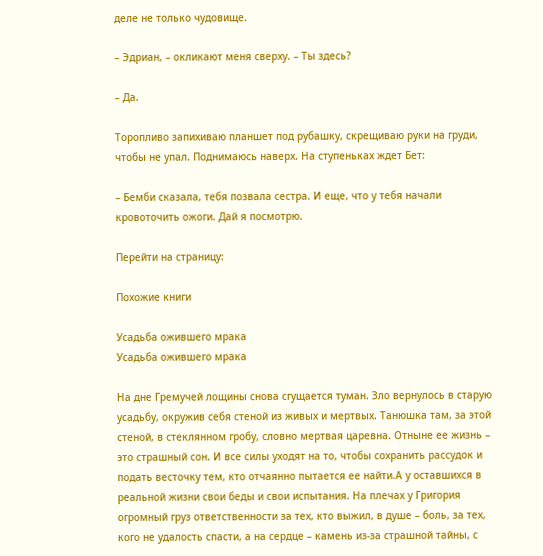деле не только чудовище.

– Эдриан, – окликают меня сверху. – Ты здесь?

– Да.

Торопливо запихиваю планшет под рубашку, скрещиваю руки на груди, чтобы не упал. Поднимаюсь наверх. На ступеньках ждет Бет:

– Бемби сказала, тебя позвала сестра. И еще, что у тебя начали кровоточить ожоги. Дай я посмотрю.

Перейти на страницу:

Похожие книги

Усадьба ожившего мрака
Усадьба ожившего мрака

На дне Гремучей лощины снова сгущается туман. Зло вернулось в старую усадьбу, окружив себя стеной из живых и мертвых. Танюшка там, за этой стеной, в стеклянном гробу, словно мертвая царевна. Отныне ее жизнь – это страшный сон. И все силы уходят на то, чтобы сохранить рассудок и подать весточку тем, кто отчаянно пытается ее найти.А у оставшихся в реальной жизни свои беды и свои испытания. На плечах у Григория огромный груз ответственности за тех, кто выжил, в душе – боль, за тех, кого не удалость спасти, а на сердце – камень из-за страшной тайны, с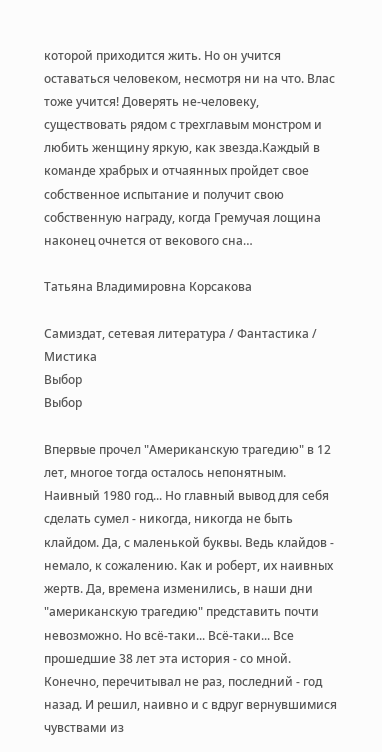которой приходится жить. Но он учится оставаться человеком, несмотря ни на что. Влас тоже учится! Доверять не-человеку, существовать рядом с трехглавым монстром и любить женщину яркую, как звезда.Каждый в команде храбрых и отчаянных пройдет свое собственное испытание и получит свою собственную награду, когда Гремучая лощина наконец очнется от векового сна…

Татьяна Владимировна Корсакова

Самиздат, сетевая литература / Фантастика / Мистика
Выбор
Выбор

Впервые прочел "Американскую трагедию" в 12 лет, многое тогда осталось непонятным. Наивный 1980 год... Но главный вывод для себя сделать сумел - никогда, никогда не быть клайдом. Да, с маленькой буквы. Ведь клайдов - немало, к сожалению. Как и роберт, их наивных жертв. Да, времена изменились, в наши дни "американскую трагедию" представить почти невозможно. Но всё-таки... Всё-таки... Все прошедшие 38 лет эта история - со мной. Конечно, перечитывал не раз, последний - год назад. И решил, наивно и с вдруг вернувшимися чувствами из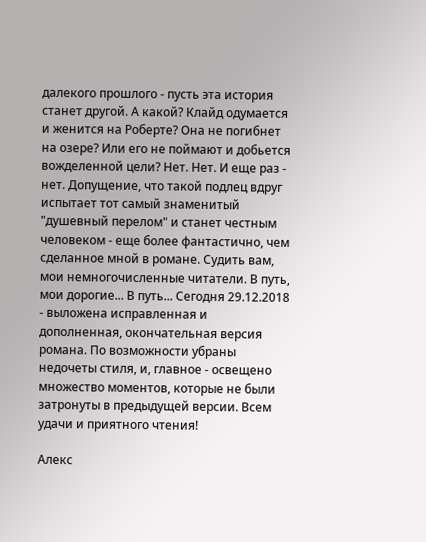далекого прошлого - пусть эта история станет другой. А какой? Клайд одумается и женится на Роберте? Она не погибнет на озере? Или его не поймают и добьется вожделенной цели? Нет. Нет. И еще раз - нет. Допущение, что такой подлец вдруг испытает тот самый знаменитый "душевный перелом" и станет честным человеком - еще более фантастично, чем сделанное мной в романе. Судить вам, мои немногочисленные читатели. В путь, мои дорогие... В путь... Сегодня 29.12.2018 - выложена исправленная и дополненная, окончательная версия романа. По возможности убраны недочеты стиля, и, главное - освещено множество моментов, которые не были затронуты в предыдущей версии. Всем удачи и приятного чтения!

Алекс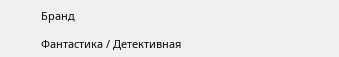Бранд

Фантастика / Детективная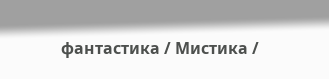фантастика / Мистика /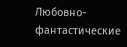Любовно-фантастические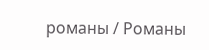романы / Романы